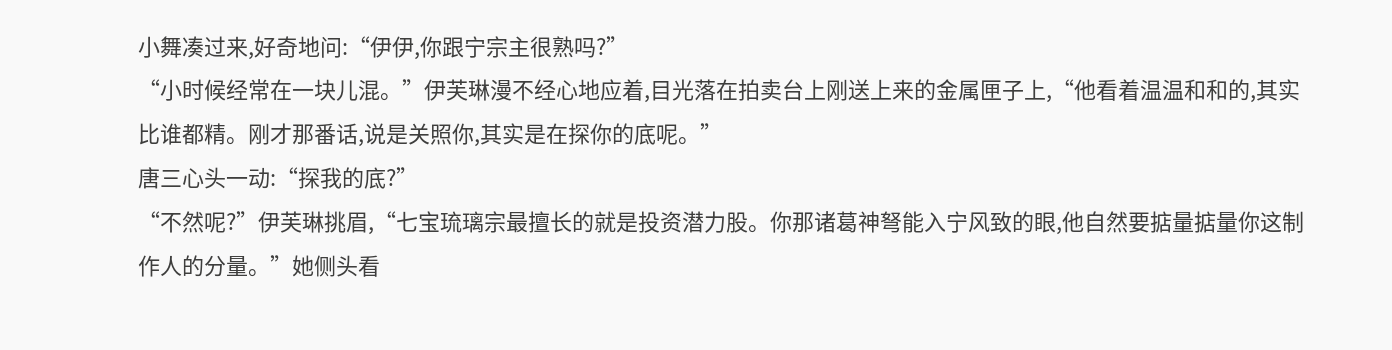小舞凑过来,好奇地问:“伊伊,你跟宁宗主很熟吗?”
“小时候经常在一块儿混。”伊芙琳漫不经心地应着,目光落在拍卖台上刚送上来的金属匣子上,“他看着温温和和的,其实比谁都精。刚才那番话,说是关照你,其实是在探你的底呢。”
唐三心头一动:“探我的底?”
“不然呢?”伊芙琳挑眉,“七宝琉璃宗最擅长的就是投资潜力股。你那诸葛神弩能入宁风致的眼,他自然要掂量掂量你这制作人的分量。”她侧头看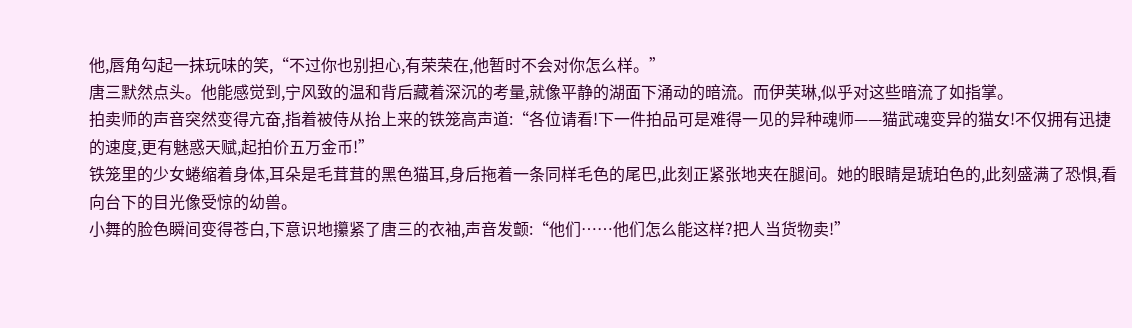他,唇角勾起一抹玩味的笑,“不过你也别担心,有荣荣在,他暂时不会对你怎么样。”
唐三默然点头。他能感觉到,宁风致的温和背后藏着深沉的考量,就像平静的湖面下涌动的暗流。而伊芙琳,似乎对这些暗流了如指掌。
拍卖师的声音突然变得亢奋,指着被侍从抬上来的铁笼高声道:“各位请看!下一件拍品可是难得一见的异种魂师——猫武魂变异的猫女!不仅拥有迅捷的速度,更有魅惑天赋,起拍价五万金币!”
铁笼里的少女蜷缩着身体,耳朵是毛茸茸的黑色猫耳,身后拖着一条同样毛色的尾巴,此刻正紧张地夹在腿间。她的眼睛是琥珀色的,此刻盛满了恐惧,看向台下的目光像受惊的幼兽。
小舞的脸色瞬间变得苍白,下意识地攥紧了唐三的衣袖,声音发颤:“他们……他们怎么能这样?把人当货物卖!”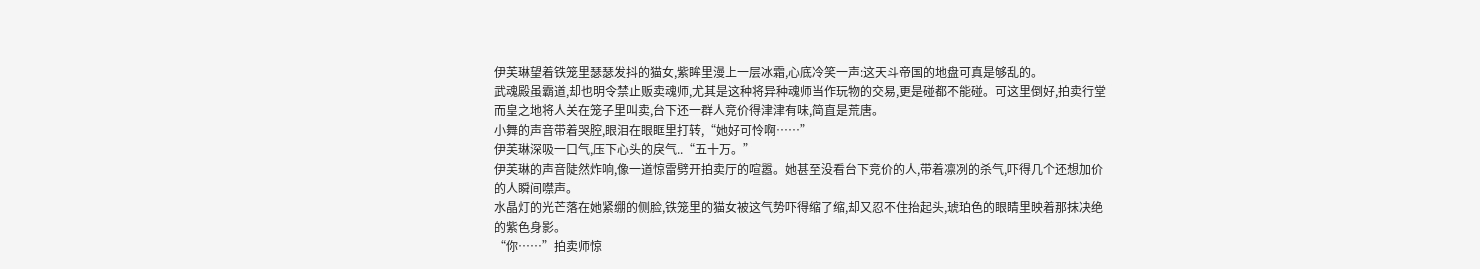伊芙琳望着铁笼里瑟瑟发抖的猫女,紫眸里漫上一层冰霜,心底冷笑一声:这天斗帝国的地盘可真是够乱的。
武魂殿虽霸道,却也明令禁止贩卖魂师,尤其是这种将异种魂师当作玩物的交易,更是碰都不能碰。可这里倒好,拍卖行堂而皇之地将人关在笼子里叫卖,台下还一群人竞价得津津有味,简直是荒唐。
小舞的声音带着哭腔,眼泪在眼眶里打转,“她好可怜啊……”
伊芙琳深吸一口气,压下心头的戾气..“五十万。”
伊芙琳的声音陡然炸响,像一道惊雷劈开拍卖厅的喧嚣。她甚至没看台下竞价的人,带着凛冽的杀气,吓得几个还想加价的人瞬间噤声。
水晶灯的光芒落在她紧绷的侧脸,铁笼里的猫女被这气势吓得缩了缩,却又忍不住抬起头,琥珀色的眼睛里映着那抹决绝的紫色身影。
“你……”拍卖师惊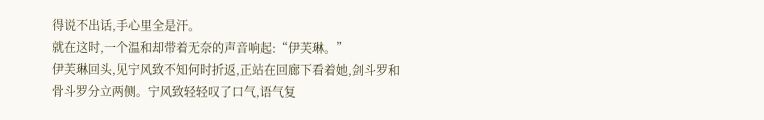得说不出话,手心里全是汗。
就在这时,一个温和却带着无奈的声音响起:“伊芙琳。”
伊芙琳回头,见宁风致不知何时折返,正站在回廊下看着她,剑斗罗和骨斗罗分立两侧。宁风致轻轻叹了口气,语气复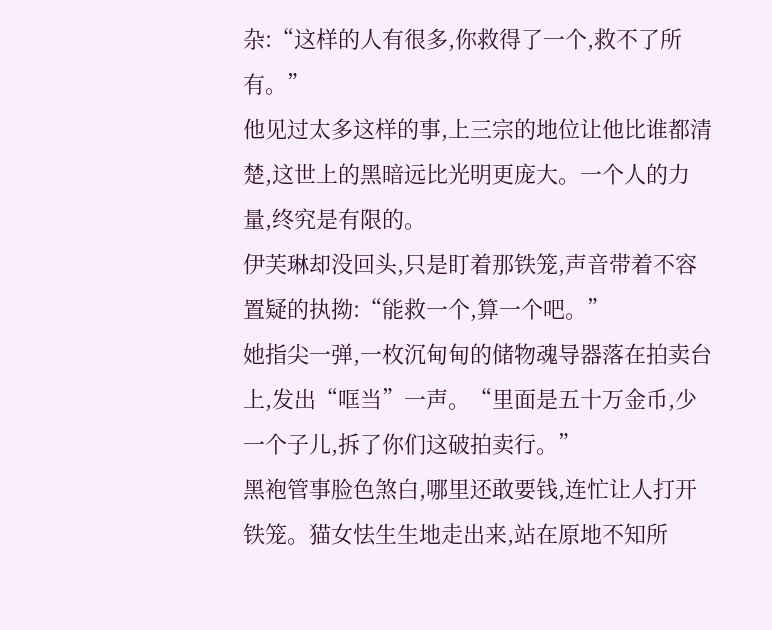杂:“这样的人有很多,你救得了一个,救不了所有。”
他见过太多这样的事,上三宗的地位让他比谁都清楚,这世上的黑暗远比光明更庞大。一个人的力量,终究是有限的。
伊芙琳却没回头,只是盯着那铁笼,声音带着不容置疑的执拗:“能救一个,算一个吧。”
她指尖一弹,一枚沉甸甸的储物魂导器落在拍卖台上,发出“哐当”一声。“里面是五十万金币,少一个子儿,拆了你们这破拍卖行。”
黑袍管事脸色煞白,哪里还敢要钱,连忙让人打开铁笼。猫女怯生生地走出来,站在原地不知所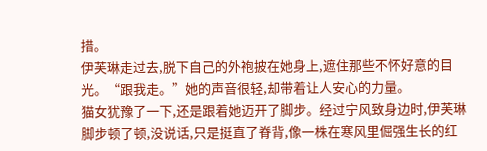措。
伊芙琳走过去,脱下自己的外袍披在她身上,遮住那些不怀好意的目光。“跟我走。”她的声音很轻,却带着让人安心的力量。
猫女犹豫了一下,还是跟着她迈开了脚步。经过宁风致身边时,伊芙琳脚步顿了顿,没说话,只是挺直了脊背,像一株在寒风里倔强生长的红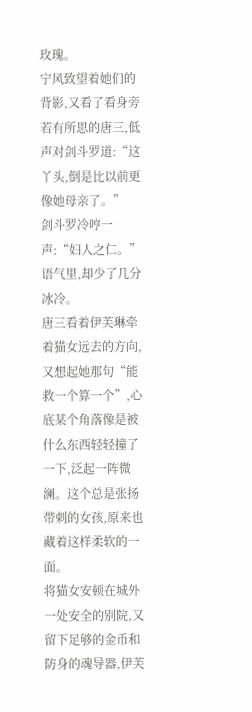玫瑰。
宁风致望着她们的背影,又看了看身旁若有所思的唐三,低声对剑斗罗道:“这丫头,倒是比以前更像她母亲了。”
剑斗罗冷哼一声:“妇人之仁。”语气里,却少了几分冰冷。
唐三看着伊芙琳牵着猫女远去的方向,又想起她那句“能救一个算一个”,心底某个角落像是被什么东西轻轻撞了一下,泛起一阵微澜。这个总是张扬带刺的女孩,原来也藏着这样柔软的一面。
将猫女安顿在城外一处安全的别院,又留下足够的金币和防身的魂导器,伊芙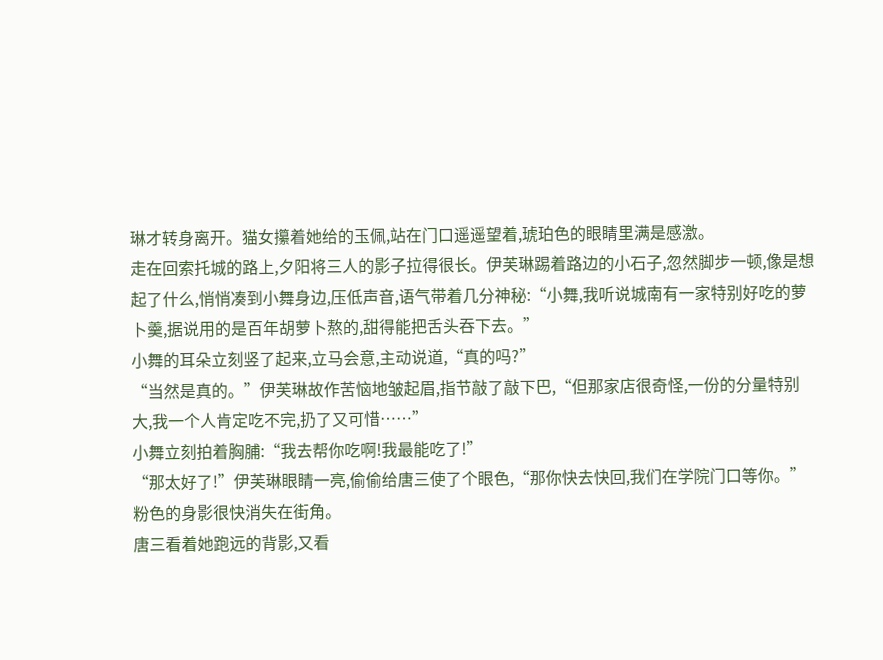琳才转身离开。猫女攥着她给的玉佩,站在门口遥遥望着,琥珀色的眼睛里满是感激。
走在回索托城的路上,夕阳将三人的影子拉得很长。伊芙琳踢着路边的小石子,忽然脚步一顿,像是想起了什么,悄悄凑到小舞身边,压低声音,语气带着几分神秘:“小舞,我听说城南有一家特别好吃的萝卜羹,据说用的是百年胡萝卜熬的,甜得能把舌头吞下去。”
小舞的耳朵立刻竖了起来,立马会意,主动说道,“真的吗?”
“当然是真的。”伊芙琳故作苦恼地皱起眉,指节敲了敲下巴,“但那家店很奇怪,一份的分量特别大,我一个人肯定吃不完,扔了又可惜……”
小舞立刻拍着胸脯:“我去帮你吃啊!我最能吃了!”
“那太好了!”伊芙琳眼睛一亮,偷偷给唐三使了个眼色,“那你快去快回,我们在学院门口等你。”粉色的身影很快消失在街角。
唐三看着她跑远的背影,又看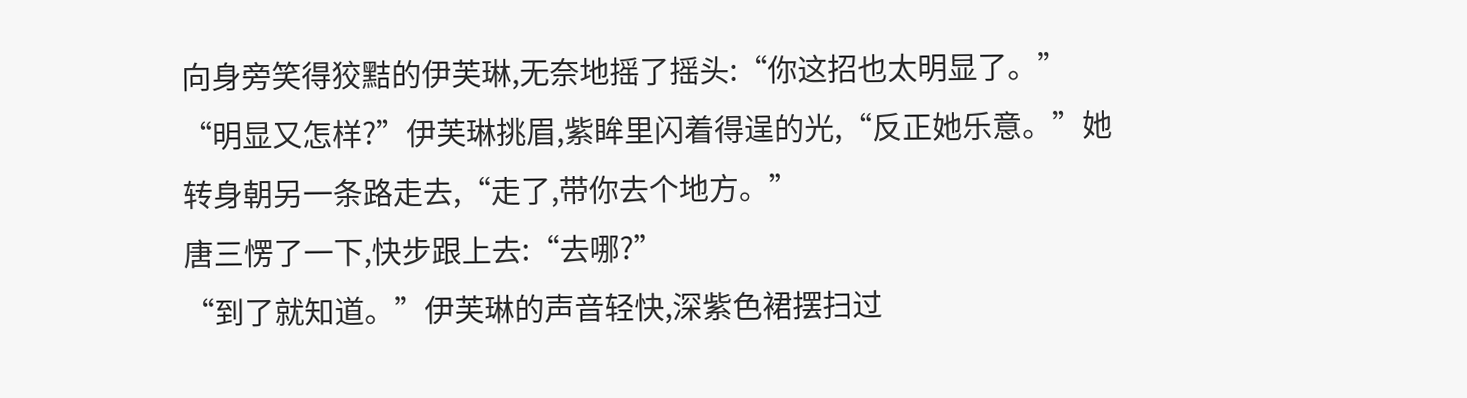向身旁笑得狡黠的伊芙琳,无奈地摇了摇头:“你这招也太明显了。”
“明显又怎样?”伊芙琳挑眉,紫眸里闪着得逞的光,“反正她乐意。”她转身朝另一条路走去,“走了,带你去个地方。”
唐三愣了一下,快步跟上去:“去哪?”
“到了就知道。”伊芙琳的声音轻快,深紫色裙摆扫过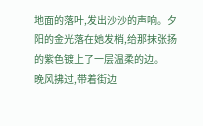地面的落叶,发出沙沙的声响。夕阳的金光落在她发梢,给那抹张扬的紫色镀上了一层温柔的边。
晚风拂过,带着街边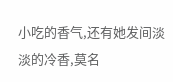小吃的香气,还有她发间淡淡的冷香,莫名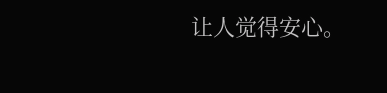让人觉得安心。